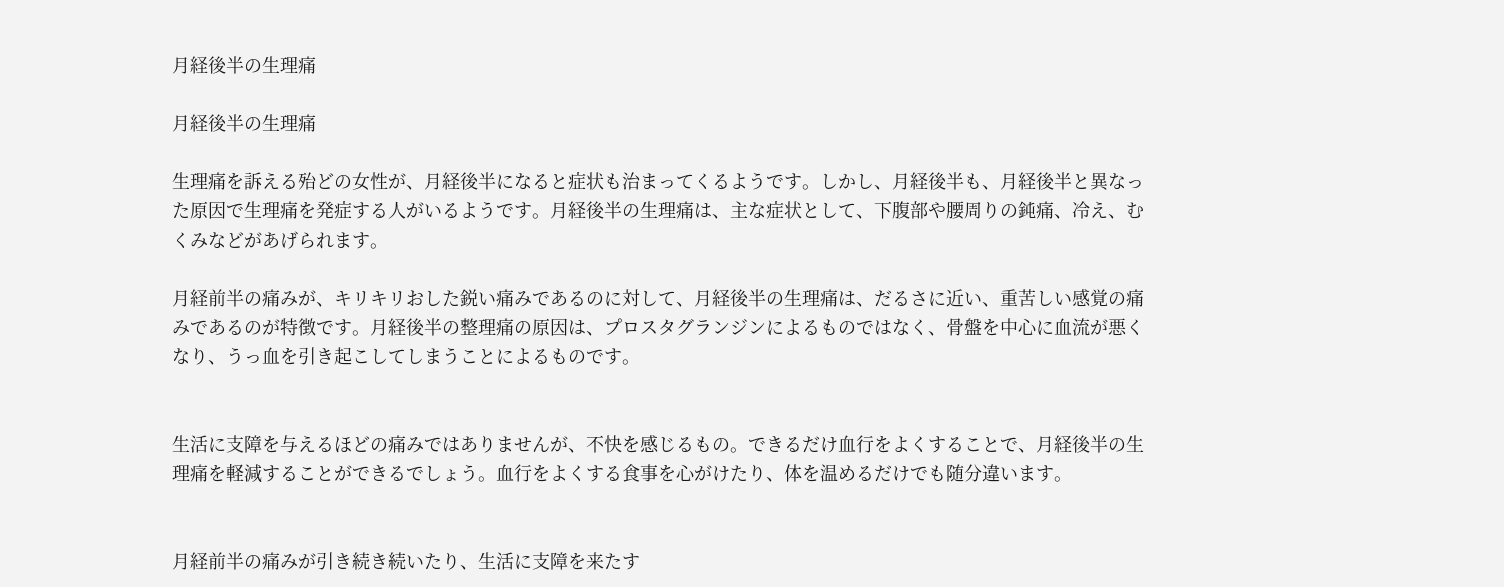月経後半の生理痛

月経後半の生理痛

生理痛を訴える殆どの女性が、月経後半になると症状も治まってくるようです。しかし、月経後半も、月経後半と異なった原因で生理痛を発症する人がいるようです。月経後半の生理痛は、主な症状として、下腹部や腰周りの鈍痛、冷え、むくみなどがあげられます。

月経前半の痛みが、キリキリおした鋭い痛みであるのに対して、月経後半の生理痛は、だるさに近い、重苦しい感覚の痛みであるのが特徴です。月経後半の整理痛の原因は、プロスタグランジンによるものではなく、骨盤を中心に血流が悪くなり、うっ血を引き起こしてしまうことによるものです。


生活に支障を与えるほどの痛みではありませんが、不快を感じるもの。できるだけ血行をよくすることで、月経後半の生理痛を軽減することができるでしょう。血行をよくする食事を心がけたり、体を温めるだけでも随分違います。


月経前半の痛みが引き続き続いたり、生活に支障を来たす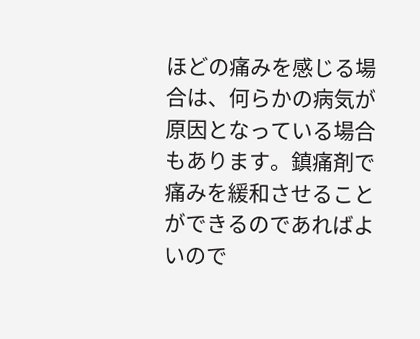ほどの痛みを感じる場合は、何らかの病気が原因となっている場合もあります。鎮痛剤で痛みを緩和させることができるのであればよいので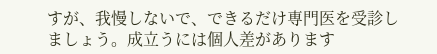すが、我慢しないで、できるだけ専門医を受診しましょう。成立うには個人差があります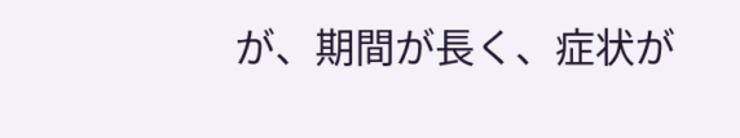が、期間が長く、症状が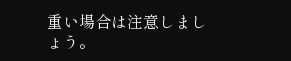重い場合は注意しましょう。